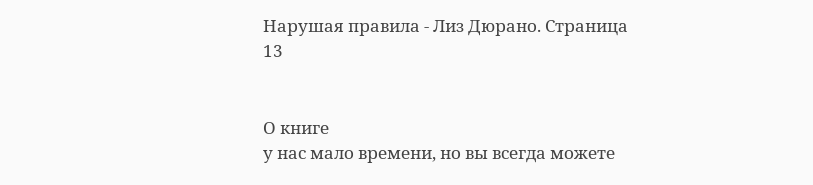Нарушая правила - Лиз Дюрано. Страница 13


О книге
у нас мало времени, но вы всегда можете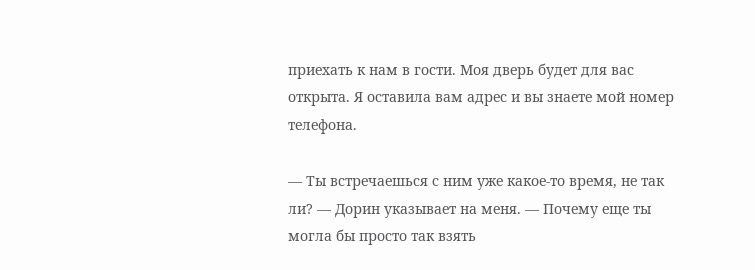приехать к нам в гости. Моя дверь будет для вас открыта. Я оставила вам адрес и вы знаете мой номер телефона.

— Ты встречаешься с ним уже какое-то время, не так ли? — Дорин указывает на меня. — Почему еще ты могла бы просто так взять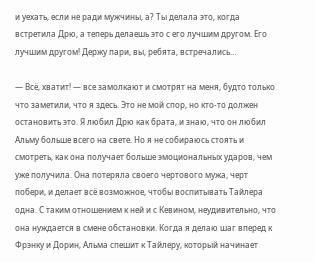и уехать, если не ради мужчины, а? Ты делала это, когда встретила Дрю, а теперь делаешь это с его лучшим другом. Его лучшим другом! Держу пари, вы, ребята, встречались…

— Всё, хватит! — все замолкают и смотрят на меня, будто только что заметили, что я здесь. Это не мой спор, но кто-то должен остановить это. Я любил Дрю как брата, и знаю, что он любил Альму больше всего на свете. Но я не собираюсь стоять и смотреть, как она получает больше эмоциональных ударов, чем уже получила. Она потеряла своего чертового мужа, черт побери, и делает всё возможное, чтобы воспитывать Тайлера одна. С таким отношением к ней и с Кевином, неудивительно, что она нуждается в смене обстановки. Когда я делаю шаг вперед к Фрэнку и Дорин, Альма спешит к Тайлеру, который начинает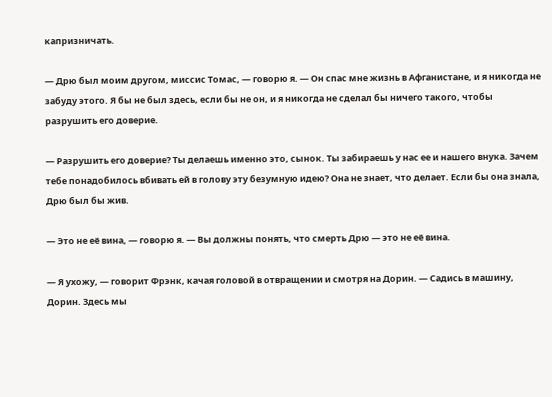капризничать.

— Дрю был моим другом, миссис Томас, — говорю я. — Он спас мне жизнь в Афганистане, и я никогда не забуду этого. Я бы не был здесь, если бы не он, и я никогда не сделал бы ничего такого, чтобы разрушить его доверие.

— Разрушить его доверие? Ты делаешь именно это, сынок. Ты забираешь у нас ее и нашего внука. Зачем тебе понадобилось вбивать ей в голову эту безумную идею? Она не знает, что делает. Если бы она знала, Дрю был бы жив.

— Это не её вина, — говорю я. — Вы должны понять, что смерть Дрю — это не её вина.

— Я ухожу, — говорит Фрэнк, качая головой в отвращении и смотря на Дорин. — Садись в машину, Дорин. Здесь мы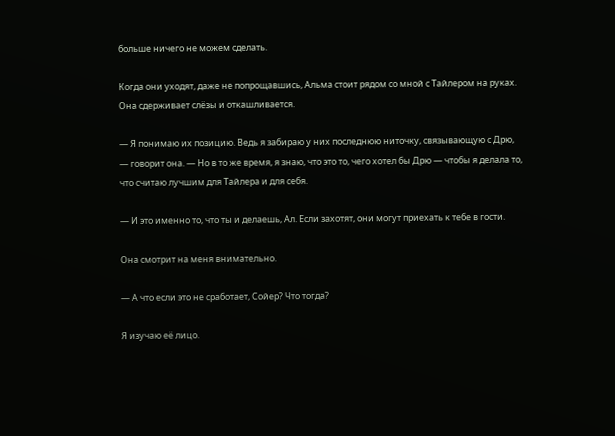больше ничего не можем сделать.

Когда они уходят, даже не попрощавшись, Альма стоит рядом со мной с Тайлером на руках. Она сдерживает слёзы и откашливается.

— Я понимаю их позицию. Ведь я забираю у них последнюю ниточку, связывающую с Дрю, — говорит она. — Но в то же время, я знаю, что это то, чего хотел бы Дрю — чтобы я делала то, что считаю лучшим для Тайлера и для себя.

— И это именно то, что ты и делаешь, Ал. Если захотят, они могут приехать к тебе в гости.

Она смотрит на меня внимательно.

— А что если это не сработает, Сойер? Что тогда?

Я изучаю её лицо.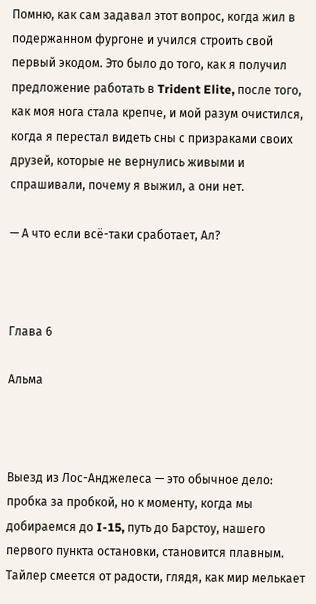Помню, как сам задавал этот вопрос, когда жил в подержанном фургоне и учился строить свой первый экодом. Это было до того, как я получил предложение работать в Trident Elite, после того, как моя нога стала крепче, и мой разум очистился, когда я перестал видеть сны с призраками своих друзей, которые не вернулись живыми и спрашивали, почему я выжил, а они нет.

— А что если всё-таки сработает, Ал?



Глава 6

Альма



Выезд из Лос-Анджелеса — это обычное дело: пробка за пробкой, но к моменту, когда мы добираемся до I-15, путь до Барстоу, нашего первого пункта остановки, становится плавным. Тайлер смеется от радости, глядя, как мир мелькает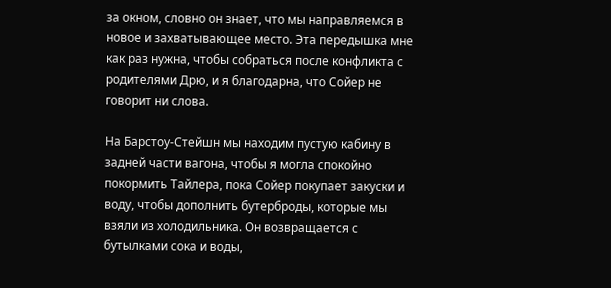за окном, словно он знает, что мы направляемся в новое и захватывающее место. Эта передышка мне как раз нужна, чтобы собраться после конфликта с родителями Дрю, и я благодарна, что Сойер не говорит ни слова.

На Барстоу-Стейшн мы находим пустую кабину в задней части вагона, чтобы я могла спокойно покормить Тайлера, пока Сойер покупает закуски и воду, чтобы дополнить бутерброды, которые мы взяли из холодильника. Он возвращается с бутылками сока и воды,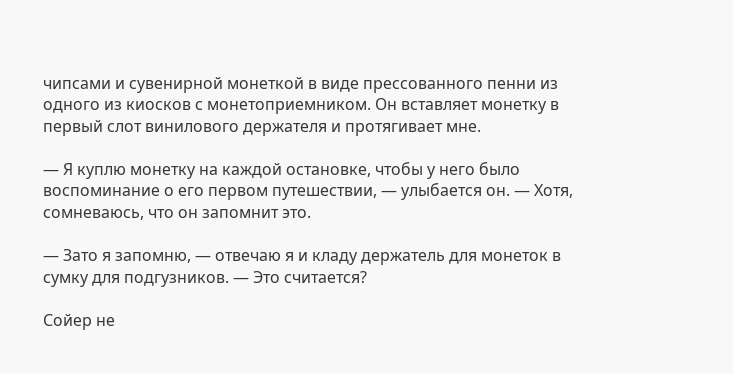чипсами и сувенирной монеткой в виде прессованного пенни из одного из киосков с монетоприемником. Он вставляет монетку в первый слот винилового держателя и протягивает мне.

— Я куплю монетку на каждой остановке, чтобы у него было воспоминание о его первом путешествии, — улыбается он. — Хотя, сомневаюсь, что он запомнит это.

— Зато я запомню, — отвечаю я и кладу держатель для монеток в сумку для подгузников. — Это считается?

Сойер не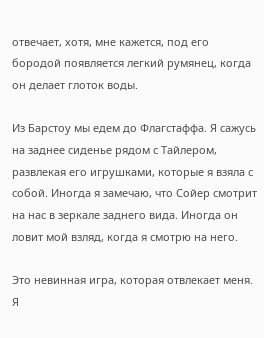отвечает, хотя, мне кажется, под его бородой появляется легкий румянец, когда он делает глоток воды.

Из Барстоу мы едем до Флагстаффа. Я сажусь на заднее сиденье рядом с Тайлером, развлекая его игрушками, которые я взяла с собой. Иногда я замечаю, что Сойер смотрит на нас в зеркале заднего вида. Иногда он ловит мой взляд, когда я смотрю на него.

Это невинная игра, которая отвлекает меня. Я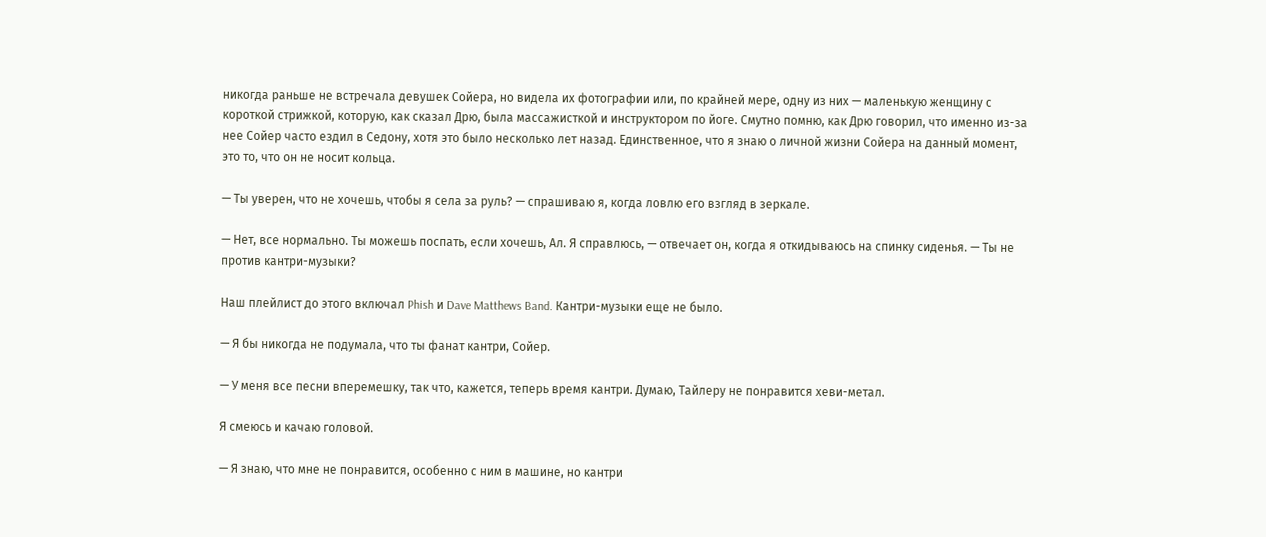никогда раньше не встречала девушек Сойера, но видела их фотографии или, по крайней мере, одну из них — маленькую женщину с короткой стрижкой, которую, как сказал Дрю, была массажисткой и инструктором по йоге. Смутно помню, как Дрю говорил, что именно из-за нее Сойер часто ездил в Седону, хотя это было несколько лет назад. Единственное, что я знаю о личной жизни Сойера на данный момент, это то, что он не носит кольца.

— Ты уверен, что не хочешь, чтобы я села за руль? — спрашиваю я, когда ловлю его взгляд в зеркале.

— Нет, все нормально. Ты можешь поспать, если хочешь, Ал. Я справлюсь, — отвечает он, когда я откидываюсь на спинку сиденья. — Ты не против кантри-музыки?

Наш плейлист до этого включал Phish и Dave Matthews Band. Кантри-музыки еще не было.

— Я бы никогда не подумала, что ты фанат кантри, Сойер.

— У меня все песни вперемешку, так что, кажется, теперь время кантри. Думаю, Тайлеру не понравится хеви-метал.

Я смеюсь и качаю головой.

— Я знаю, что мне не понравится, особенно с ним в машине, но кантри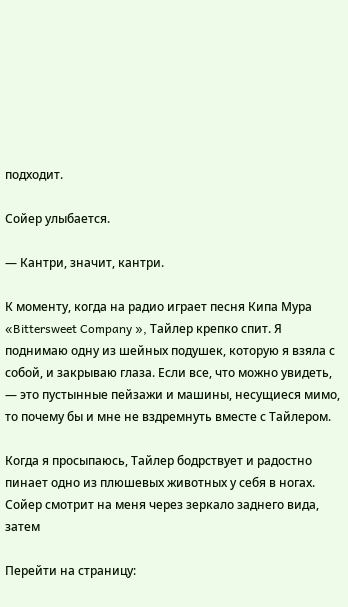подходит.

Сойер улыбается.

— Кантри, значит, кантри.

К моменту, когда на радио играет песня Кипа Мура «Bittersweet Company », Тайлер крепко спит. Я поднимаю одну из шейных подушек, которую я взяла с собой, и закрываю глаза. Если все, что можно увидеть, — это пустынные пейзажи и машины, несущиеся мимо, то почему бы и мне не вздремнуть вместе с Тайлером.

Когда я просыпаюсь, Тайлер бодрствует и радостно пинает одно из плюшевых животных у себя в ногах. Сойер смотрит на меня через зеркало заднего вида, затем

Перейти на страницу: